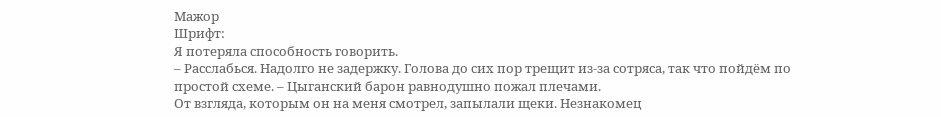Мажор
Шрифт:
Я потеряла способность говорить.
– Расслабься. Надолго не задержку. Голова до сих пор трещит из-за сотряса, так что пойдём по простой схеме. – Цыганский барон равнодушно пожал плечами.
От взгляда, которым он на меня смотрел, запылали щеки. Незнакомец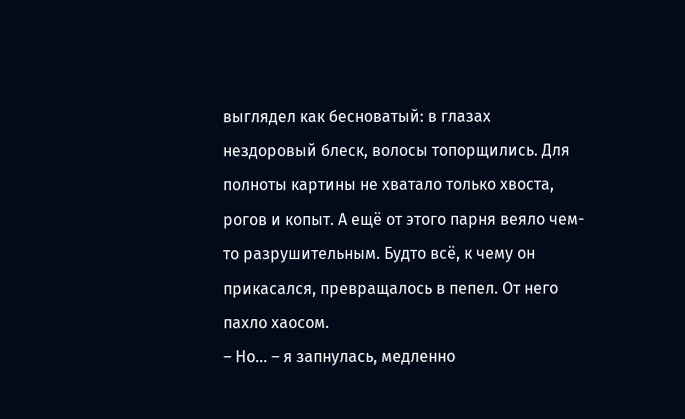выглядел как бесноватый: в глазах нездоровый блеск, волосы топорщились. Для полноты картины не хватало только хвоста, рогов и копыт. А ещё от этого парня веяло чем-то разрушительным. Будто всё, к чему он прикасался, превращалось в пепел. От него пахло хаосом.
– Но… – я запнулась, медленно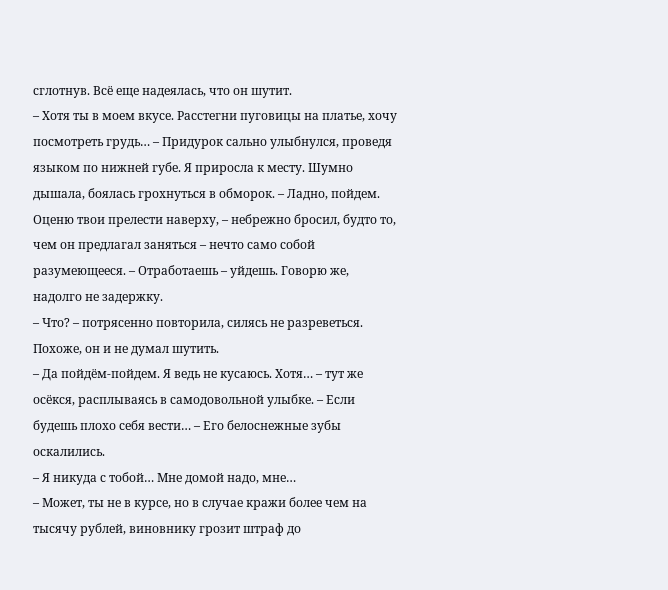сглотнув. Всё еще надеялась, что он шутит.
– Хотя ты в моем вкусе. Расстегни пуговицы на платье, хочу посмотреть грудь… – Придурок сально улыбнулся, проведя языком по нижней губе. Я приросла к месту. Шумно дышала, боялась грохнуться в обморок. – Ладно, пойдем. Оценю твои прелести наверху, – небрежно бросил, будто то, чем он предлагал заняться – нечто само собой разумеющееся. – Отработаешь – уйдешь. Говорю же, надолго не задержку.
– Что? – потрясенно повторила, силясь не разреветься. Похоже, он и не думал шутить.
– Да пойдём-пойдем. Я ведь не кусаюсь. Хотя… – тут же осёкся, расплываясь в самодовольной улыбке. – Если будешь плохо себя вести… – Его белоснежные зубы оскалились.
– Я никуда с тобой… Мне домой надо, мне…
– Может, ты не в курсе, но в случае кражи более чем на тысячу рублей, виновнику грозит штраф до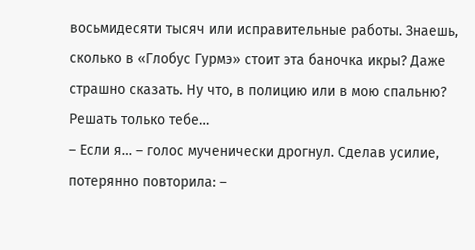восьмидесяти тысяч или исправительные работы. Знаешь, сколько в «Глобус Гурмэ» стоит эта баночка икры? Даже страшно сказать. Ну что, в полицию или в мою спальню? Решать только тебе…
– Если я… – голос мученически дрогнул. Сделав усилие, потерянно повторила: –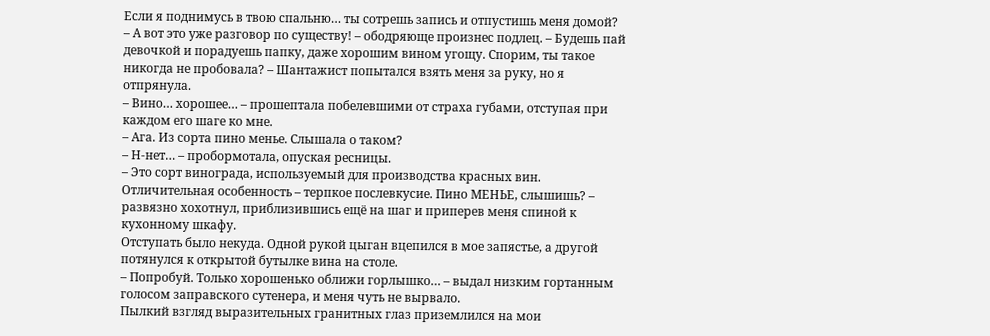Если я поднимусь в твою спальню… ты сотрешь запись и отпустишь меня домой?
– А вот это уже разговор по существу! – ободряюще произнес подлец. – Будешь пай девочкой и порадуешь папку, даже хорошим вином угощу. Спорим, ты такое никогда не пробовала? – Шантажист попытался взять меня за руку, но я отпрянула.
– Вино… хорошее… – прошептала побелевшими от страха губами, отступая при каждом его шаге ко мне.
– Ага. Из сорта пино менье. Слышала о таком?
– Н-нет… – пробормотала, опуская ресницы.
– Это сорт винограда, используемый для производства красных вин. Отличительная особенность – терпкое послевкусие. Пино МЕНЬЕ, слышишь? – развязно хохотнул, приблизившись ещё на шаг и приперев меня спиной к кухонному шкафу.
Отступать было некуда. Одной рукой цыган вцепился в мое запястье, а другой потянулся к открытой бутылке вина на столе.
– Попробуй. Только хорошенько оближи горлышко… – выдал низким гортанным голосом заправского сутенера, и меня чуть не вырвало.
Пылкий взгляд выразительных гранитных глаз приземлился на мои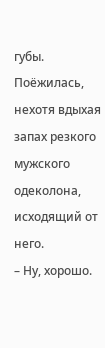губы. Поёжилась, нехотя вдыхая запах резкого мужского одеколона, исходящий от него.
– Ну, хорошо.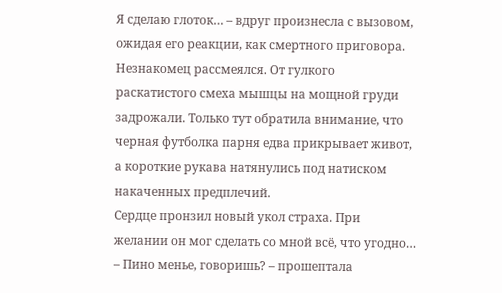Я сделаю глоток… – вдруг произнесла с вызовом, ожидая его реакции, как смертного приговора.
Незнакомец рассмеялся. От гулкого раскатистого смеха мышцы на мощной груди задрожали. Только тут обратила внимание, что черная футболка парня едва прикрывает живот, а короткие рукава натянулись под натиском накаченных предплечий.
Сердце пронзил новый укол страха. При желании он мог сделать со мной всё, что угодно…
– Пино менье, говоришь? – прошептала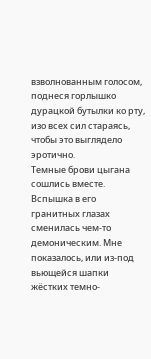взволнованным голосом, поднеся горлышко дурацкой бутылки ко рту, изо всех сил стараясь, чтобы это выглядело эротично.
Темные брови цыгана сошлись вместе. Вспышка в его гранитных глазах сменилась чем-то демоническим. Мне показалось, или из-под вьющейся шапки жёстких темно-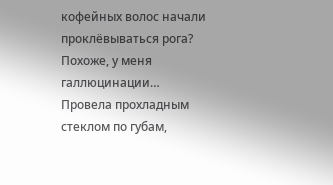кофейных волос начали проклёвываться рога? Похоже, у меня галлюцинации…
Провела прохладным стеклом по губам,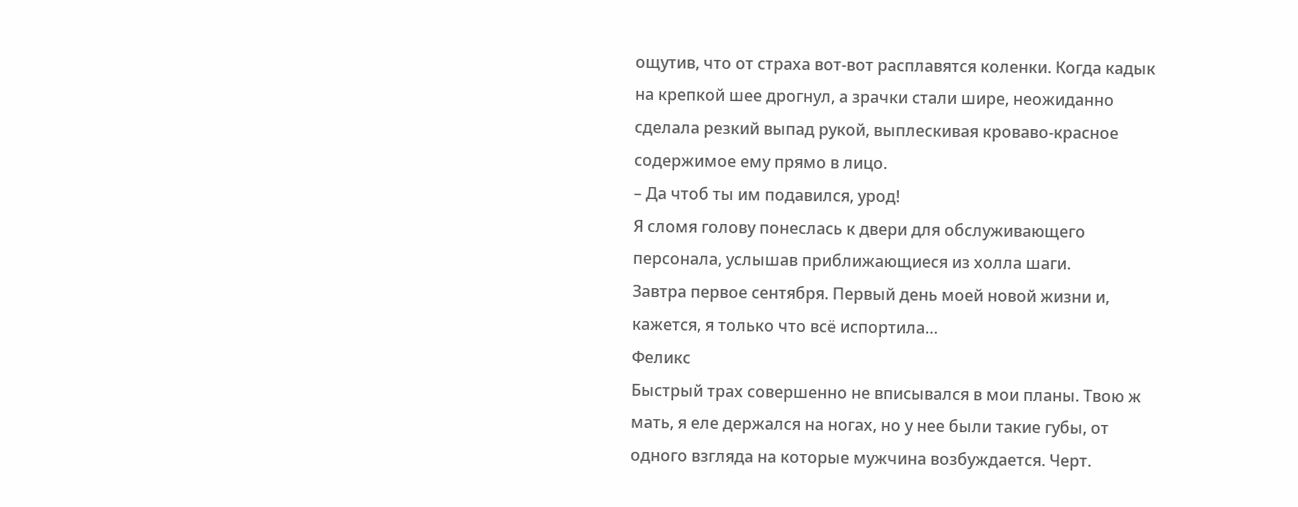ощутив, что от страха вот-вот расплавятся коленки. Когда кадык на крепкой шее дрогнул, а зрачки стали шире, неожиданно сделала резкий выпад рукой, выплескивая кроваво-красное содержимое ему прямо в лицо.
– Да чтоб ты им подавился, урод!
Я сломя голову понеслась к двери для обслуживающего персонала, услышав приближающиеся из холла шаги.
Завтра первое сентября. Первый день моей новой жизни и, кажется, я только что всё испортила…
Феликс
Быстрый трах совершенно не вписывался в мои планы. Твою ж мать, я еле держался на ногах, но у нее были такие губы, от одного взгляда на которые мужчина возбуждается. Черт.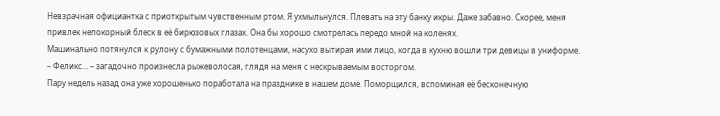Невзрачная официантка с приоткрытым чувственным ртом. Я ухмыльнулся. Плевать на эту банку икры. Даже забавно. Скорее, меня привлек непокорный блеск в её бирюзовых глазах. Она бы хорошо смотрелась передо мной на коленях.
Машинально потянулся к рулону с бумажными полотенцами, насухо вытирая ими лицо, когда в кухню вошли три девицы в униформе.
– Феликс… – загадочно произнесла рыжеволосая, глядя на меня с нескрываемым восторгом.
Пару недель назад она уже хорошенько поработала на празднике в нашем доме. Поморщился, вспоминая её бесконечную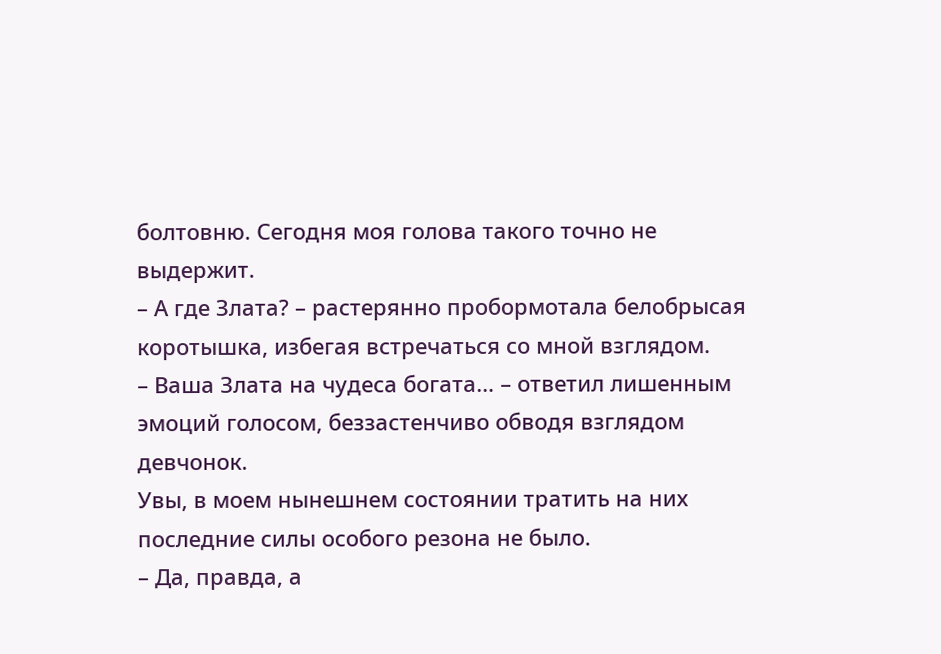болтовню. Сегодня моя голова такого точно не выдержит.
– А где Злата? – растерянно пробормотала белобрысая коротышка, избегая встречаться со мной взглядом.
– Ваша Злата на чудеса богата… – ответил лишенным эмоций голосом, беззастенчиво обводя взглядом девчонок.
Увы, в моем нынешнем состоянии тратить на них последние силы особого резона не было.
– Да, правда, а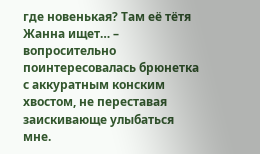где новенькая? Там её тётя Жанна ищет… – вопросительно поинтересовалась брюнетка с аккуратным конским хвостом, не переставая заискивающе улыбаться мне.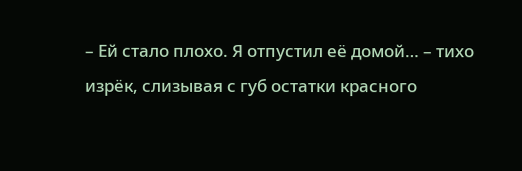– Ей стало плохо. Я отпустил её домой… – тихо изрёк, слизывая с губ остатки красного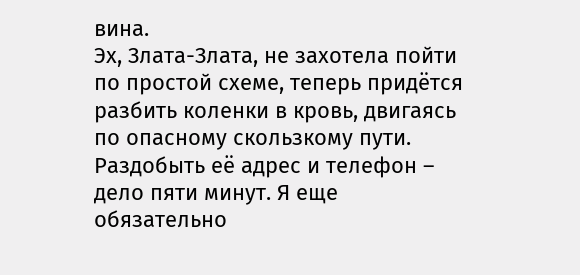вина.
Эх, Злата-Злата, не захотела пойти по простой схеме, теперь придётся разбить коленки в кровь, двигаясь по опасному скользкому пути. Раздобыть её адрес и телефон – дело пяти минут. Я еще обязательно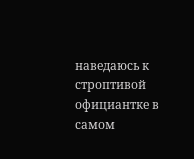наведаюсь к строптивой официантке в самом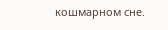кошмарном сне.